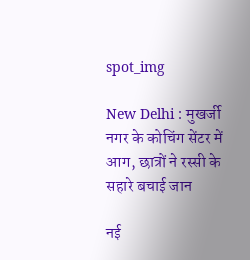spot_img

New Delhi : मुखर्जी नगर के कोचिंग सेंटर में आग, छात्रों ने रस्सी के सहारे बचाई जान

नई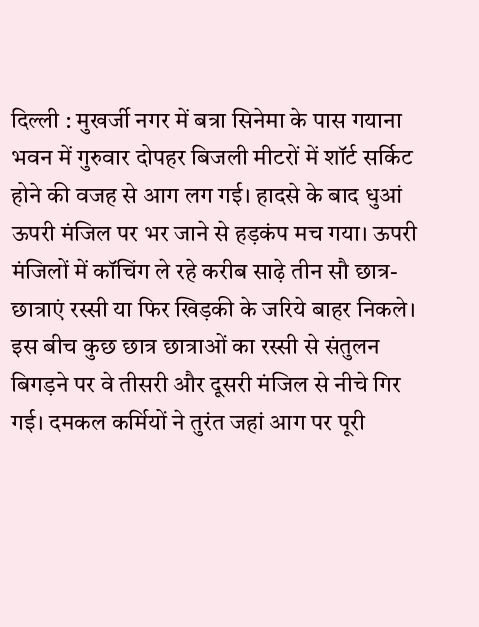दिल्ली : मुखर्जी नगर में बत्रा सिनेमा के पास गयाना भवन में गुरुवार दोपहर बिजली मीटरों में शॉर्ट सर्किट होने की वजह से आग लग गई। हादसे के बाद धुआं ऊपरी मंजिल पर भर जाने से हड़कंप मच गया। ऊपरी मंजिलों में कॉचिंग ले रहे करीब साढ़े तीन सौ छात्र-छात्राएं रस्सी या फिर खिड़की के जरिये बाहर निकले। इस बीच कुछ छात्र छात्राओं का रस्सी से संतुलन बिगड़ने पर वे तीसरी और दूसरी मंजिल से नीचे गिर गई। दमकल कर्मियों ने तुरंत जहां आग पर पूरी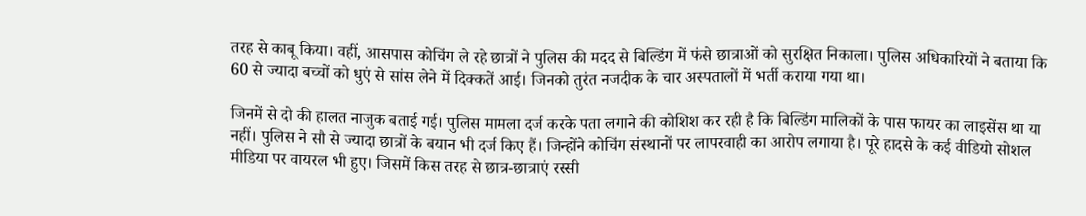तरह से काबू किया। वहीं, आसपास कोचिंग ले रहे छात्रों ने पुलिस की मदद से बिल्डिंग में फंसे छात्राओं को सुरक्षित निकाला। पुलिस अधिकारियों ने बताया कि 60 से ज्यादा बच्चों को धुएं से सांस लेने में दिक्कतें आई। जिनको तुरंत नजदीक के चार अस्पतालों में भर्ती कराया गया था।

जिनमें से दो की हालत नाजुक बताई गई। पुलिस मामला दर्ज करके पता लगाने की कोशिश कर रही है कि बिल्डिंग मालिकों के पास फायर का लाइसेंस था या नहीं। पुलिस ने सौ से ज्यादा छात्रों के बयान भी दर्ज किए हैं। जिन्होंने कोचिंग संस्थानों पर लापरवाही का आरोप लगाया है। पूरे हादसे के कई वीडियो सोशल मीडिया पर वायरल भी हुए। जिसमें किस तरह से छात्र-छात्राएं रस्सी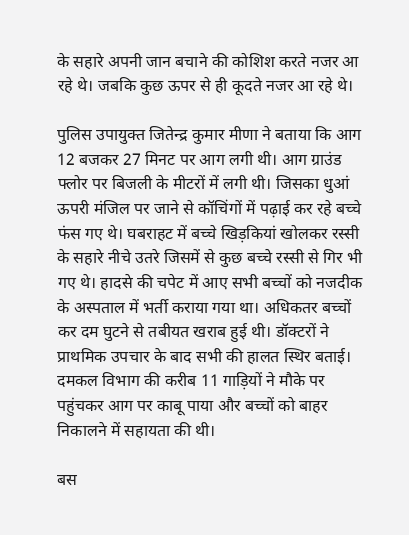के सहारे अपनी जान बचाने की कोशिश करते नजर आ रहे थे। जबकि कुछ ऊपर से ही कूदते नजर आ रहे थे।

पुलिस उपायुक्त जितेन्द्र कुमार मीणा ने बताया कि आग 12 बजकर 27 मिनट पर आग लगी थी। आग ग्राउंड फ्लोर पर बिजली के मीटरों में लगी थी। जिसका धुआं ऊपरी मंजिल पर जाने से कॉचिंगों में पढ़ाई कर रहे बच्चे फंस गए थे। घबराहट में बच्चे खिड़कियां खोलकर रस्सी के सहारे नीचे उतरे जिसमें से कुछ बच्चे रस्सी से गिर भी गए थे। हादसे की चपेट में आए सभी बच्चों को नजदीक के अस्पताल में भर्ती कराया गया था। अधिकतर बच्चों कर दम घुटने से तबीयत खराब हुई थी। डॉक्टरों ने प्राथमिक उपचार के बाद सभी की हालत स्थिर बताई। दमकल विभाग की करीब 11 गाड़ियों ने मौके पर पहुंचकर आग पर काबू पाया और बच्चों को बाहर निकालने में सहायता की थी।

बस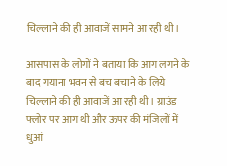चिल्लाने की ही आवाजें सामने आ रही थी।

आसपास के लोगों ने बताया कि आग लगने के बाद गयाना भवन से बच बचाने के लिये चिल्लाने की ही आवाजें आ रही थी। ग्राउंड फ्लोर पर आग थी और ऊपर की मंजिलों में धुआं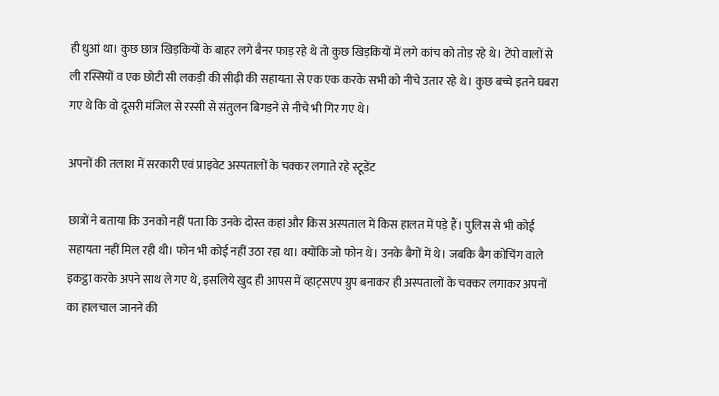ही धुआं था। कुछ छात्र खिड़कियों के बाहर लगे बैनर फाड़ रहे थे तो कुछ खिड़कियों में लगे कांच को तोड़ रहे थे। टेंपो वालों से ली रस्सियों व एक छोटी सी लकड़ी की सीढ़ी की सहायता से एक एक करके सभी को नीचे उतार रहे थे। कुछ बच्चे इतने घबरा गए थे कि वो दूसरी मंजिल से रस्सी से संतुलन बिगड़ने से नीचे भी गिर गए थे।

अपनों की तलाश में सरकारी एवं प्राइवेट अस्पतालों के चक्कर लगाते रहे स्टूडेंट

छात्रों ने बताया कि उनको नहीं पता कि उनके दोस्त कहां और किस अस्पताल में किस हालत में पड़े हैं। पुलिस से भी कोई सहायता नहीं मिल रही थी। फोन भी कोई नहीं उठा रहा था। क्योंकि जो फोन थे। उनके बैगों में थे। जबकि बैग कोचिंग वाले इकट्ठा करके अपने साथ ले गए थे, इसलिये खुद ही आपस में व्हाट्सएप ग्रुप बनाकर ही अस्पतालों के चक्कर लगाकर अपनों का हालचाल जानने की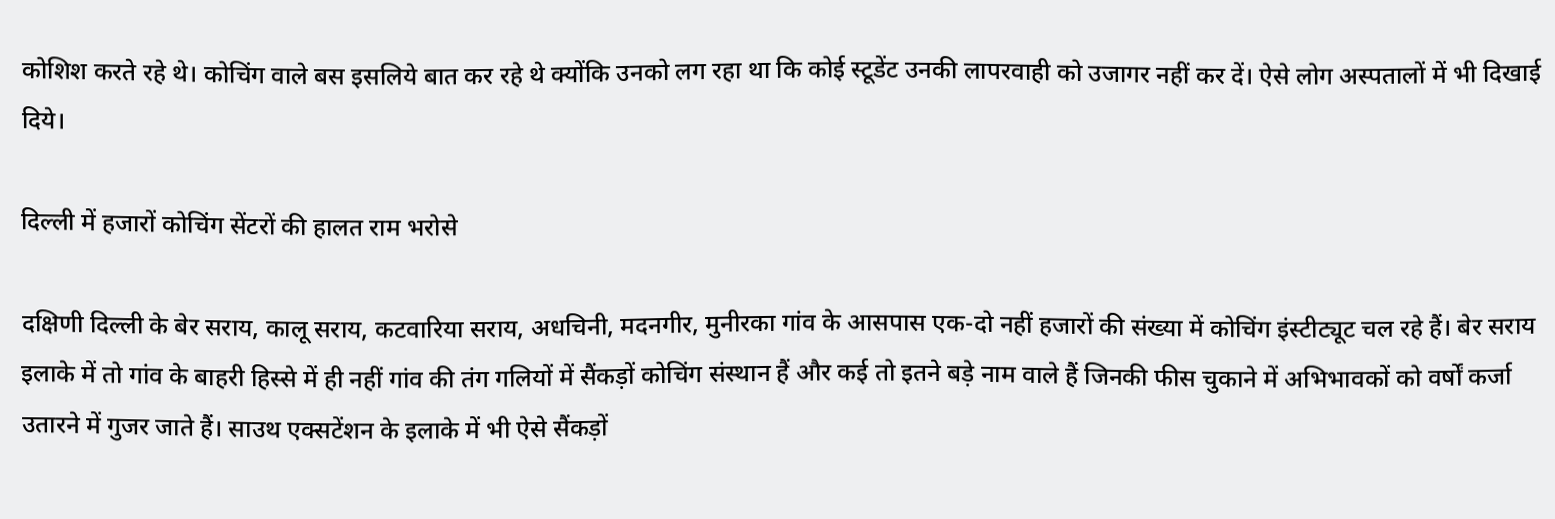कोशिश करते रहे थे। कोचिंग वाले बस इसलिये बात कर रहे थे क्योंकि उनको लग रहा था कि कोई स्टूडेंट उनकी लापरवाही को उजागर नहीं कर दें। ऐसे लोग अस्पतालों में भी दिखाई दिये।

दिल्ली में हजारों कोचिंग सेंटरों की हालत राम भरोसे

दक्षिणी दिल्ली के बेर सराय, कालू सराय, कटवारिया सराय, अधचिनी, मदनगीर, मुनीरका गांव के आसपास एक-दो नहीं हजारों की संख्या में कोचिंग इंस्टीट्यूट चल रहे हैं। बेर सराय इलाके में तो गांव के बाहरी हिस्से में ही नहीं गांव की तंग गलियों में सैंकड़ों कोचिंग संस्थान हैं और कई तो इतने बड़े नाम वाले हैं जिनकी फीस चुकाने में अभिभावकों को वर्षों कर्जा उतारने में गुजर जाते हैं। साउथ एक्सटेंशन के इलाके में भी ऐसे सैंकड़ों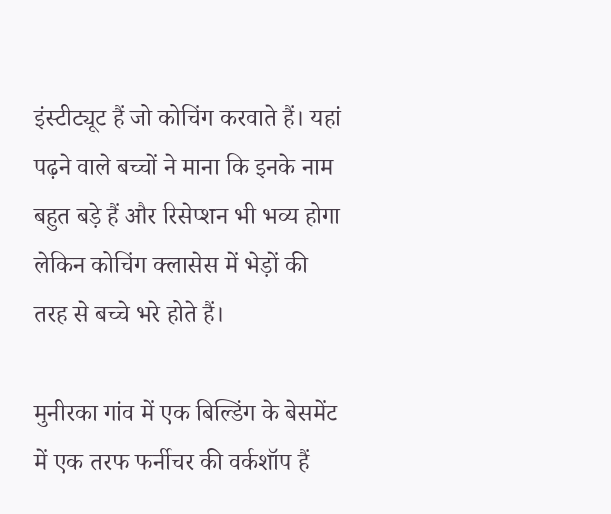इंस्टीट्यूट हैं जो कोचिंग करवाते हैं। यहां पढ़ने वाले बच्चों ने माना कि इनके नाम बहुत बड़े हैं और रिसेप्शन भी भव्य होगा लेकिन कोचिंग क्लासेस में भेड़ों की तरह से बच्चे भरे होते हैं।

मुनीरका गांव में एक बिल्डिंग के बेसमेंट में एक तरफ फर्नीचर की वर्कशॉप हैं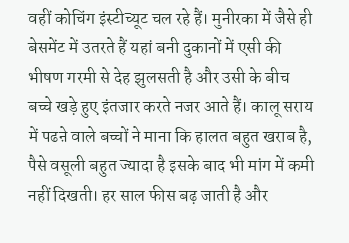वहीं कोचिंग इंस्टीच्यूट चल रहे हैं। मुनीरका में जैसे ही बेसमेंट में उतरते हैं यहां बनी दुकानों में एसी की भीषण गरमी से देह झुलसती है और उसी के बीच बच्चे खड़े हुए इंतजार करते नजर आते हैं। कालू सराय में पढऩे वाले बच्चों ने माना कि हालत बहुत खराब है, पैसे वसूली बहुत ज्यादा है इसके बाद भी मांग में कमी नहीं दिखती। हर साल फीस बढ़ जाती है और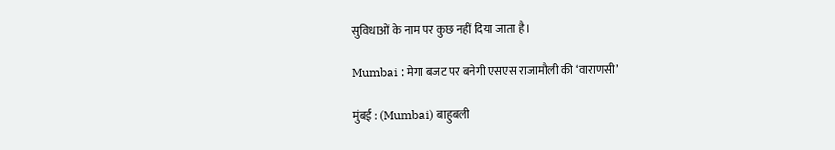सुविधाओं के नाम पर कुछ नहीं दिया जाता है।

Mumbai : मेगा बजट पर बनेगी एसएस राजामौली की ‘वाराणसी’

मुंबई : (Mumbai) बाहुबली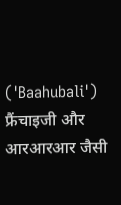('Baahubali') फ्रैंचाइजी और आरआरआर जैसी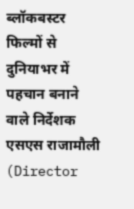ब्लॉकबस्टर फिल्मों से दुनियाभर में पहचान बनाने वाले निर्देशक एसएस राजामौली (Director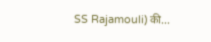SS Rajamouli) की...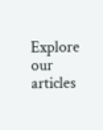Explore our articles